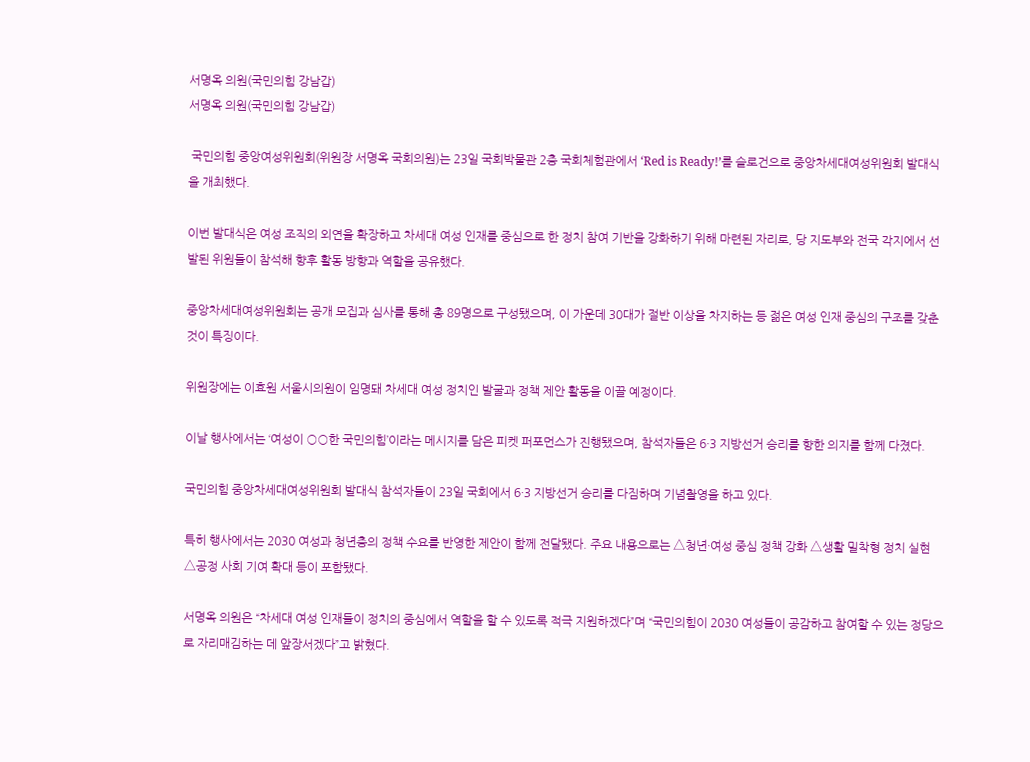서명옥 의원(국민의힘 강남갑)
서명옥 의원(국민의힘 강남갑)

 국민의힘 중앙여성위원회(위원장 서명옥 국회의원)는 23일 국회박물관 2층 국회체험관에서 ‘Red is Ready!’를 슬로건으로 중앙차세대여성위원회 발대식을 개최했다.

이번 발대식은 여성 조직의 외연을 확장하고 차세대 여성 인재를 중심으로 한 정치 참여 기반을 강화하기 위해 마련된 자리로, 당 지도부와 전국 각지에서 선발된 위원들이 참석해 향후 활동 방향과 역할을 공유했다.

중앙차세대여성위원회는 공개 모집과 심사를 통해 총 89명으로 구성됐으며, 이 가운데 30대가 절반 이상을 차지하는 등 젊은 여성 인재 중심의 구조를 갖춘 것이 특징이다.

위원장에는 이효원 서울시의원이 임명돼 차세대 여성 정치인 발굴과 정책 제안 활동을 이끌 예정이다.

이날 행사에서는 ‘여성이 ○○한 국민의힘’이라는 메시지를 담은 피켓 퍼포먼스가 진행됐으며, 참석자들은 6·3 지방선거 승리를 향한 의지를 함께 다졌다.

국민의힘 중앙차세대여성위원회 발대식 참석자들이 23일 국회에서 6·3 지방선거 승리를 다짐하며 기념촬영을 하고 있다.

특히 행사에서는 2030 여성과 청년층의 정책 수요를 반영한 제안이 함께 전달됐다. 주요 내용으로는 △청년·여성 중심 정책 강화 △생활 밀착형 정치 실현 △공정 사회 기여 확대 등이 포함됐다.

서명옥 의원은 “차세대 여성 인재들이 정치의 중심에서 역할을 할 수 있도록 적극 지원하겠다”며 “국민의힘이 2030 여성들이 공감하고 참여할 수 있는 정당으로 자리매김하는 데 앞장서겠다”고 밝혔다.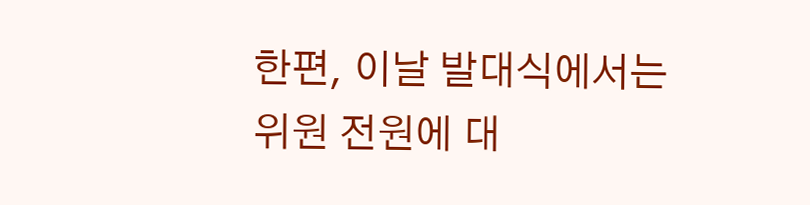한편, 이날 발대식에서는 위원 전원에 대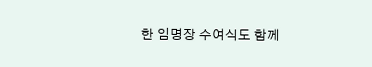한 임명장 수여식도 함께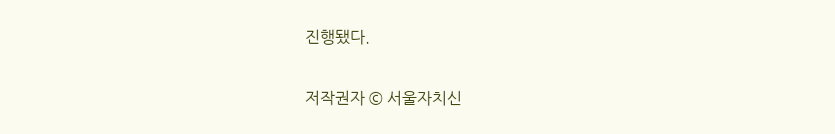진행됐다.

저작권자 © 서울자치신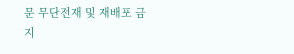문 무단전재 및 재배포 금지